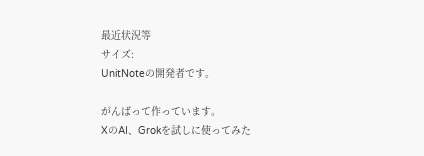最近状況等
サイズ:
UnitNoteの開発者です。

がんばって作っています。
XのAI、Grokを試しに使ってみた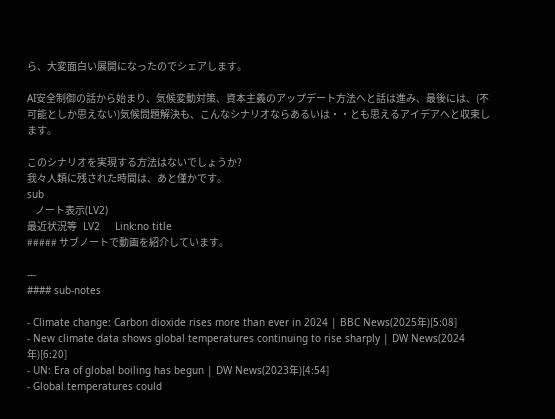ら、大変面白い展開になったのでシェアします。

AI安全制御の話から始まり、気候変動対策、資本主義のアップデート方法へと話は進み、最後には、(不可能としか思えない)気候問題解決も、こんなシナリオならあるいは・・とも思えるアイデアへと収束します。

このシナリオを実現する方法はないでしょうか?
我々人類に残された時間は、あと僅かです。
sub
    ノート表示(LV2)
最近状況等   LV2     Link:no title
##### サブノートで動画を紹介しています。

---
#### sub-notes

- Climate change: Carbon dioxide rises more than ever in 2024 | BBC News(2025年)[5:08]
- New climate data shows global temperatures continuing to rise sharply | DW News(2024年)[6:20]
- UN: Era of global boiling has begun | DW News(2023年)[4:54]
- Global temperatures could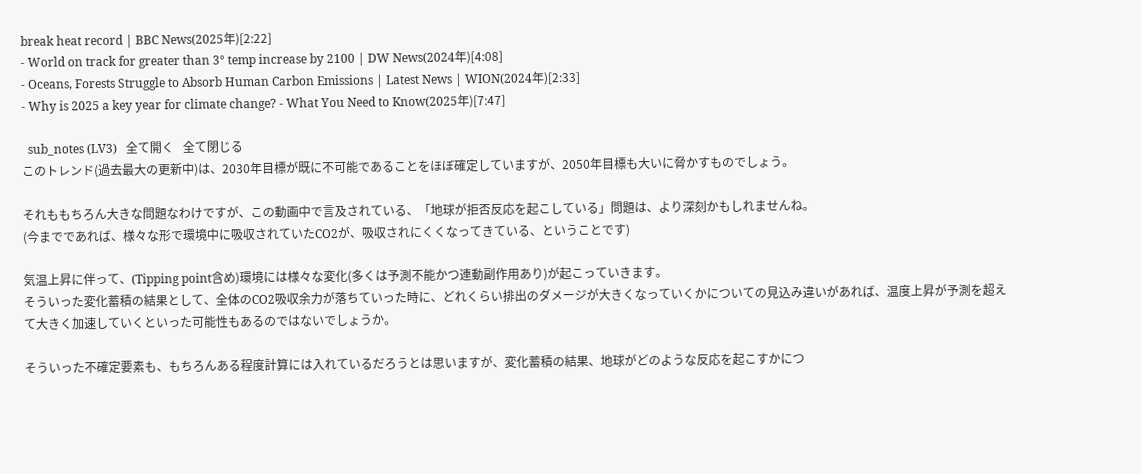break heat record | BBC News(2025年)[2:22]
- World on track for greater than 3° temp increase by 2100 | DW News(2024年)[4:08]
- Oceans, Forests Struggle to Absorb Human Carbon Emissions | Latest News | WION(2024年)[2:33]
- Why is 2025 a key year for climate change? - What You Need to Know(2025年)[7:47]

  sub_notes (LV3)   全て開く   全て閉じる
このトレンド(過去最大の更新中)は、2030年目標が既に不可能であることをほぼ確定していますが、2050年目標も大いに脅かすものでしょう。

それももちろん大きな問題なわけですが、この動画中で言及されている、「地球が拒否反応を起こしている」問題は、より深刻かもしれませんね。
(今までであれば、様々な形で環境中に吸収されていたCO2が、吸収されにくくなってきている、ということです)

気温上昇に伴って、(Tipping point含め)環境には様々な変化(多くは予測不能かつ連動副作用あり)が起こっていきます。
そういった変化蓄積の結果として、全体のCO2吸収余力が落ちていった時に、どれくらい排出のダメージが大きくなっていくかについての見込み違いがあれば、温度上昇が予測を超えて大きく加速していくといった可能性もあるのではないでしょうか。

そういった不確定要素も、もちろんある程度計算には入れているだろうとは思いますが、変化蓄積の結果、地球がどのような反応を起こすかにつ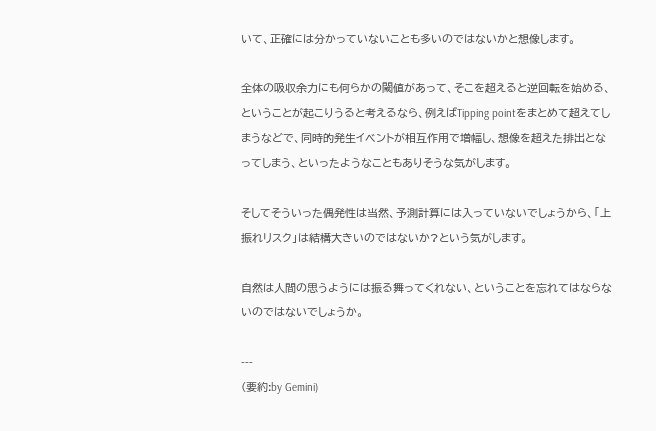いて、正確には分かっていないことも多いのではないかと想像します。

全体の吸収余力にも何らかの閾値があって、そこを超えると逆回転を始める、ということが起こりうると考えるなら、例えばTipping pointをまとめて超えてしまうなどで、同時的発生イベントが相互作用で増幅し、想像を超えた排出となってしまう、といったようなこともありそうな気がします。

そしてそういった偶発性は当然、予測計算には入っていないでしょうから、「上振れリスク」は結構大きいのではないか?という気がします。

自然は人間の思うようには振る舞ってくれない、ということを忘れてはならないのではないでしょうか。

---
(要約:by Gemini)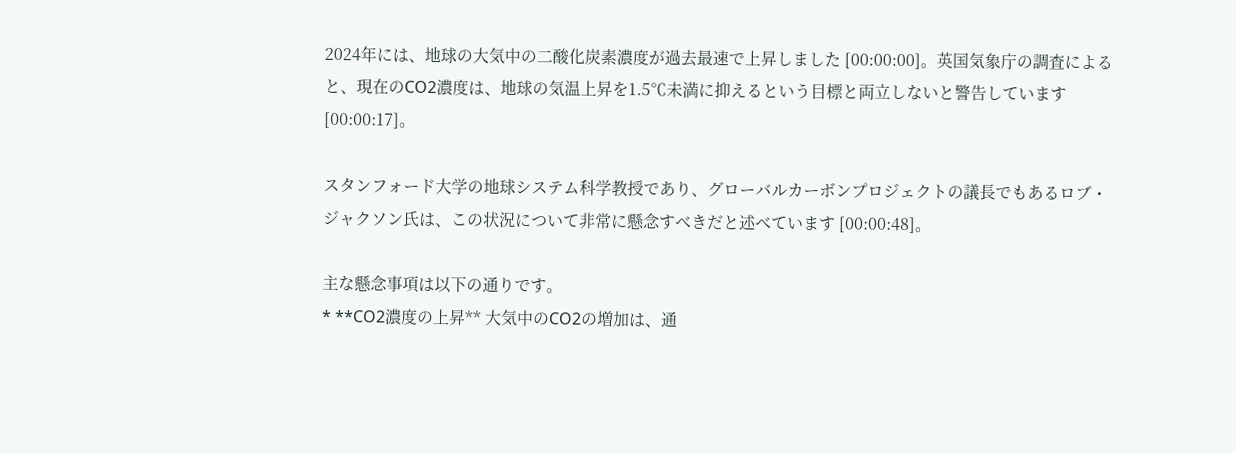2024年には、地球の大気中の二酸化炭素濃度が過去最速で上昇しました [00:00:00]。英国気象庁の調査によると、現在のCO2濃度は、地球の気温上昇を1.5℃未満に抑えるという目標と両立しないと警告しています [00:00:17]。

スタンフォード大学の地球システム科学教授であり、グローバルカーボンプロジェクトの議長でもあるロブ・ジャクソン氏は、この状況について非常に懸念すべきだと述べています [00:00:48]。

主な懸念事項は以下の通りです。
* **CO2濃度の上昇** 大気中のCO2の増加は、通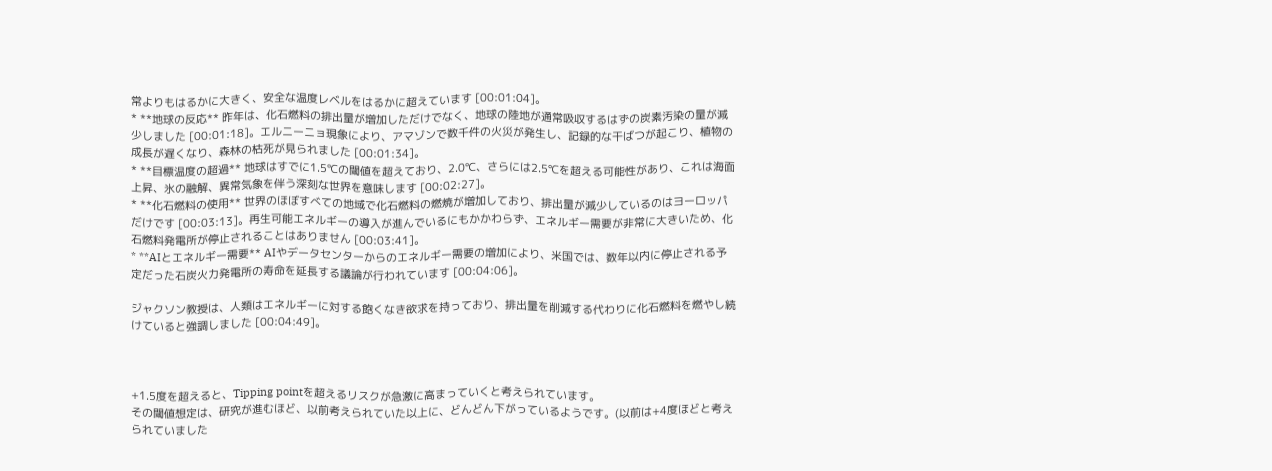常よりもはるかに大きく、安全な温度レベルをはるかに超えています [00:01:04]。
* **地球の反応** 昨年は、化石燃料の排出量が増加しただけでなく、地球の陸地が通常吸収するはずの炭素汚染の量が減少しました [00:01:18]。エルニーニョ現象により、アマゾンで数千件の火災が発生し、記録的な干ばつが起こり、植物の成長が遅くなり、森林の枯死が見られました [00:01:34]。
* **目標温度の超過** 地球はすでに1.5℃の閾値を超えており、2.0℃、さらには2.5℃を超える可能性があり、これは海面上昇、氷の融解、異常気象を伴う深刻な世界を意味します [00:02:27]。
* **化石燃料の使用** 世界のほぼすべての地域で化石燃料の燃焼が増加しており、排出量が減少しているのはヨーロッパだけです [00:03:13]。再生可能エネルギーの導入が進んでいるにもかかわらず、エネルギー需要が非常に大きいため、化石燃料発電所が停止されることはありません [00:03:41]。
* **AIとエネルギー需要** AIやデータセンターからのエネルギー需要の増加により、米国では、数年以内に停止される予定だった石炭火力発電所の寿命を延長する議論が行われています [00:04:06]。

ジャクソン教授は、人類はエネルギーに対する飽くなき欲求を持っており、排出量を削減する代わりに化石燃料を燃やし続けていると強調しました [00:04:49]。



+1.5度を超えると、Tipping pointを超えるリスクが急激に高まっていくと考えられています。
その閾値想定は、研究が進むほど、以前考えられていた以上に、どんどん下がっているようです。(以前は+4度ほどと考えられていました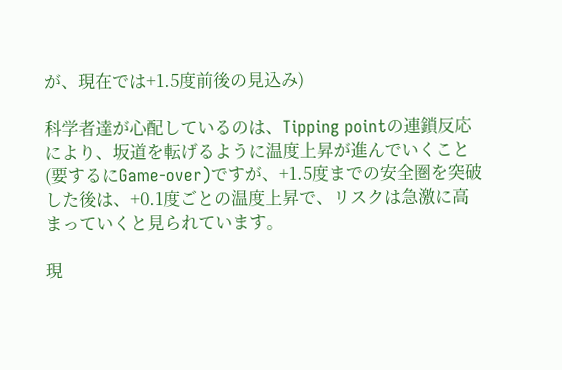が、現在では+1.5度前後の見込み)

科学者達が心配しているのは、Tipping pointの連鎖反応により、坂道を転げるように温度上昇が進んでいくこと(要するにGame-over)ですが、+1.5度までの安全圏を突破した後は、+0.1度ごとの温度上昇で、リスクは急激に高まっていくと見られています。

現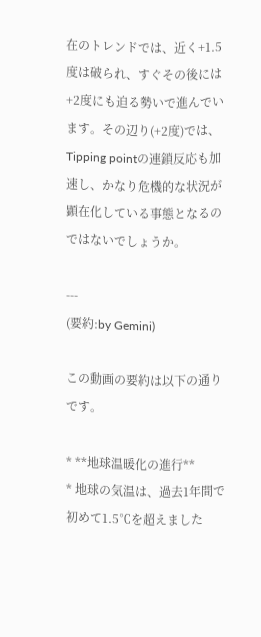在のトレンドでは、近く+1.5度は破られ、すぐその後には+2度にも迫る勢いで進んでいます。その辺り(+2度)では、Tipping pointの連鎖反応も加速し、かなり危機的な状況が顕在化している事態となるのではないでしょうか。

---
(要約:by Gemini)

この動画の要約は以下の通りです。

* **地球温暖化の進行**
* 地球の気温は、過去1年間で初めて1.5℃を超えました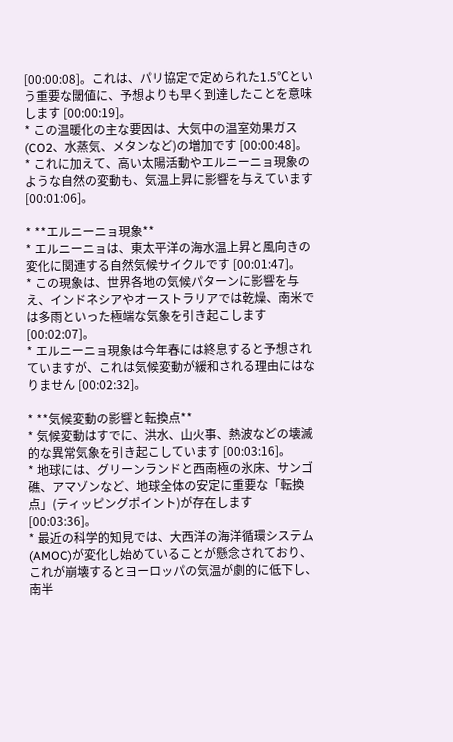[00:00:08]。これは、パリ協定で定められた1.5℃という重要な閾値に、予想よりも早く到達したことを意味します [00:00:19]。
* この温暖化の主な要因は、大気中の温室効果ガス(CO2、水蒸気、メタンなど)の増加です [00:00:48]。
* これに加えて、高い太陽活動やエルニーニョ現象のような自然の変動も、気温上昇に影響を与えています [00:01:06]。

* **エルニーニョ現象**
* エルニーニョは、東太平洋の海水温上昇と風向きの変化に関連する自然気候サイクルです [00:01:47]。
* この現象は、世界各地の気候パターンに影響を与え、インドネシアやオーストラリアでは乾燥、南米では多雨といった極端な気象を引き起こします [00:02:07]。
* エルニーニョ現象は今年春には終息すると予想されていますが、これは気候変動が緩和される理由にはなりません [00:02:32]。

* **気候変動の影響と転換点**
* 気候変動はすでに、洪水、山火事、熱波などの壊滅的な異常気象を引き起こしています [00:03:16]。
* 地球には、グリーンランドと西南極の氷床、サンゴ礁、アマゾンなど、地球全体の安定に重要な「転換点」(ティッピングポイント)が存在します [00:03:36]。
* 最近の科学的知見では、大西洋の海洋循環システム(AMOC)が変化し始めていることが懸念されており、これが崩壊するとヨーロッパの気温が劇的に低下し、南半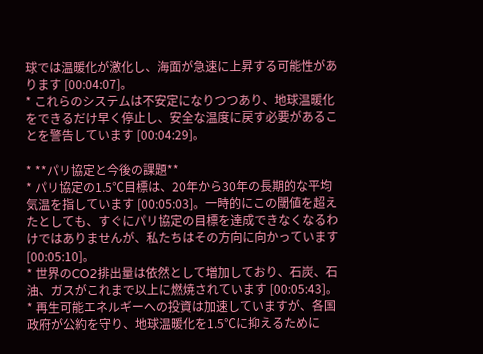球では温暖化が激化し、海面が急速に上昇する可能性があります [00:04:07]。
* これらのシステムは不安定になりつつあり、地球温暖化をできるだけ早く停止し、安全な温度に戻す必要があることを警告しています [00:04:29]。

* **パリ協定と今後の課題**
* パリ協定の1.5℃目標は、20年から30年の長期的な平均気温を指しています [00:05:03]。一時的にこの閾値を超えたとしても、すぐにパリ協定の目標を達成できなくなるわけではありませんが、私たちはその方向に向かっています [00:05:10]。
* 世界のCO2排出量は依然として増加しており、石炭、石油、ガスがこれまで以上に燃焼されています [00:05:43]。
* 再生可能エネルギーへの投資は加速していますが、各国政府が公約を守り、地球温暖化を1.5℃に抑えるために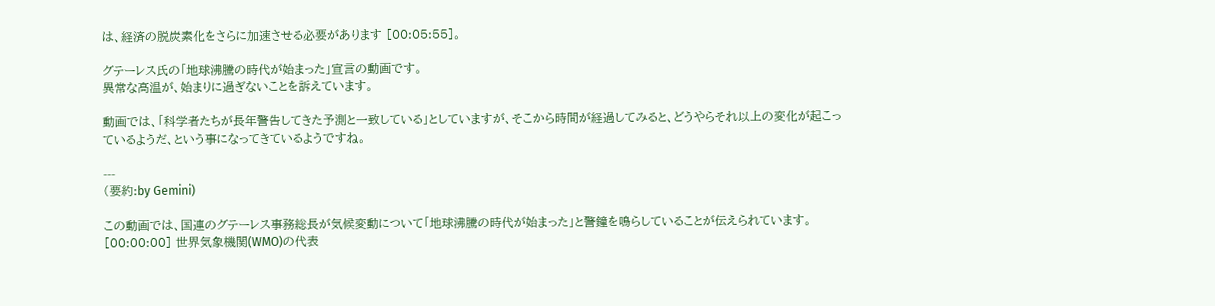は、経済の脱炭素化をさらに加速させる必要があります [00:05:55]。

グテーレス氏の「地球沸騰の時代が始まった」宣言の動画です。
異常な高温が、始まりに過ぎないことを訴えています。

動画では、「科学者たちが長年警告してきた予測と一致している」としていますが、そこから時間が経過してみると、どうやらそれ以上の変化が起こっているようだ、という事になってきているようですね。

---
(要約:by Gemini)

この動画では、国連のグテーレス事務総長が気候変動について「地球沸騰の時代が始まった」と警鐘を鳴らしていることが伝えられています。[00:00:00] 世界気象機関(WMO)の代表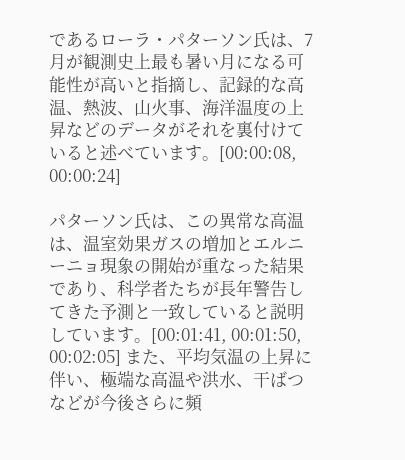であるローラ・パターソン氏は、7月が観測史上最も暑い月になる可能性が高いと指摘し、記録的な高温、熱波、山火事、海洋温度の上昇などのデータがそれを裏付けていると述べています。[00:00:08, 00:00:24]

パターソン氏は、この異常な高温は、温室効果ガスの増加とエルニーニョ現象の開始が重なった結果であり、科学者たちが長年警告してきた予測と一致していると説明しています。[00:01:41, 00:01:50, 00:02:05] また、平均気温の上昇に伴い、極端な高温や洪水、干ばつなどが今後さらに頻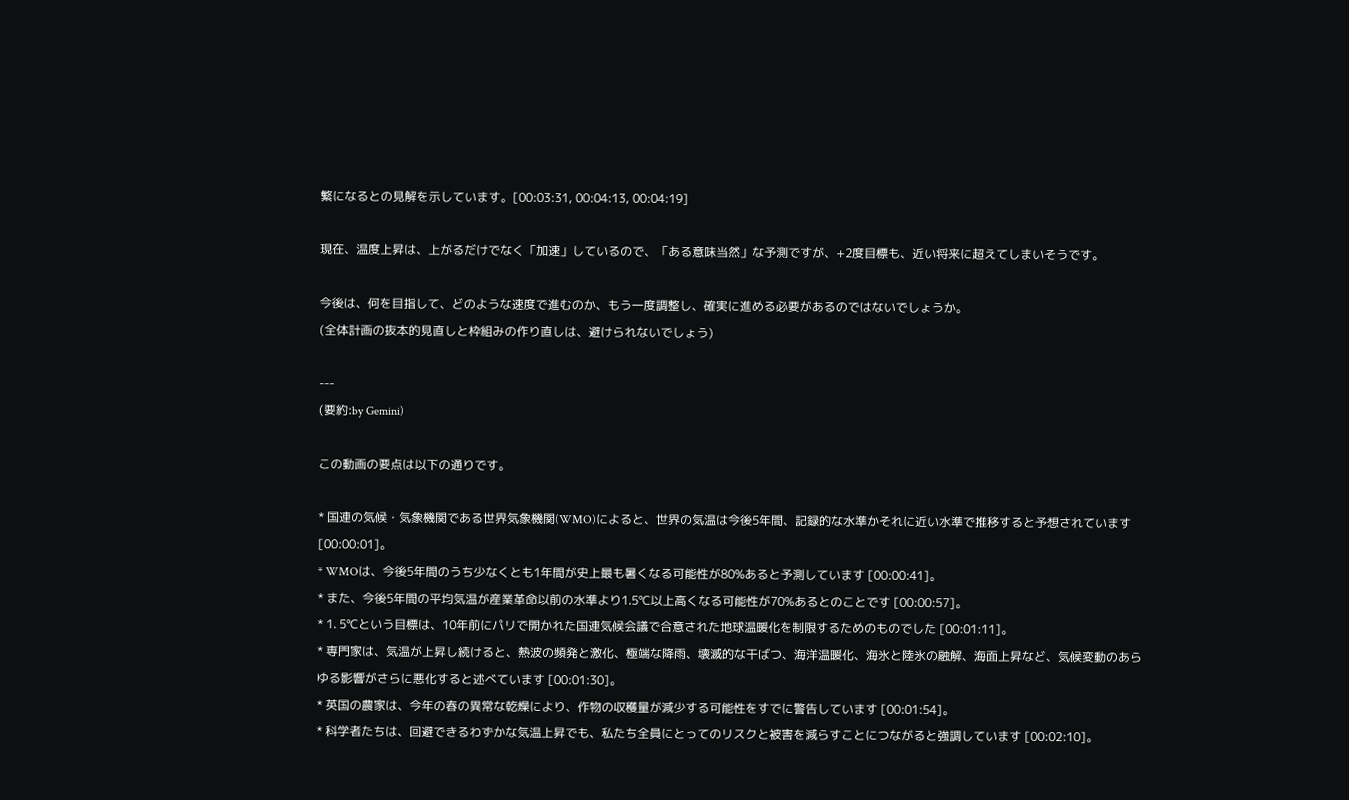繁になるとの見解を示しています。[00:03:31, 00:04:13, 00:04:19]

現在、温度上昇は、上がるだけでなく「加速」しているので、「ある意味当然」な予測ですが、+2度目標も、近い将来に超えてしまいそうです。

今後は、何を目指して、どのような速度で進むのか、もう一度調整し、確実に進める必要があるのではないでしょうか。
(全体計画の抜本的見直しと枠組みの作り直しは、避けられないでしょう)

---
(要約:by Gemini)

この動画の要点は以下の通りです。

* 国連の気候・気象機関である世界気象機関(WMO)によると、世界の気温は今後5年間、記録的な水準かそれに近い水準で推移すると予想されています [00:00:01]。
* WMOは、今後5年間のうち少なくとも1年間が史上最も暑くなる可能性が80%あると予測しています [00:00:41]。
* また、今後5年間の平均気温が産業革命以前の水準より1.5℃以上高くなる可能性が70%あるとのことです [00:00:57]。
* 1. 5℃という目標は、10年前にパリで開かれた国連気候会議で合意された地球温暖化を制限するためのものでした [00:01:11]。
* 専門家は、気温が上昇し続けると、熱波の頻発と激化、極端な降雨、壊滅的な干ばつ、海洋温暖化、海氷と陸氷の融解、海面上昇など、気候変動のあらゆる影響がさらに悪化すると述べています [00:01:30]。
* 英国の農家は、今年の春の異常な乾燥により、作物の収穫量が減少する可能性をすでに警告しています [00:01:54]。
* 科学者たちは、回避できるわずかな気温上昇でも、私たち全員にとってのリスクと被害を減らすことにつながると強調しています [00:02:10]。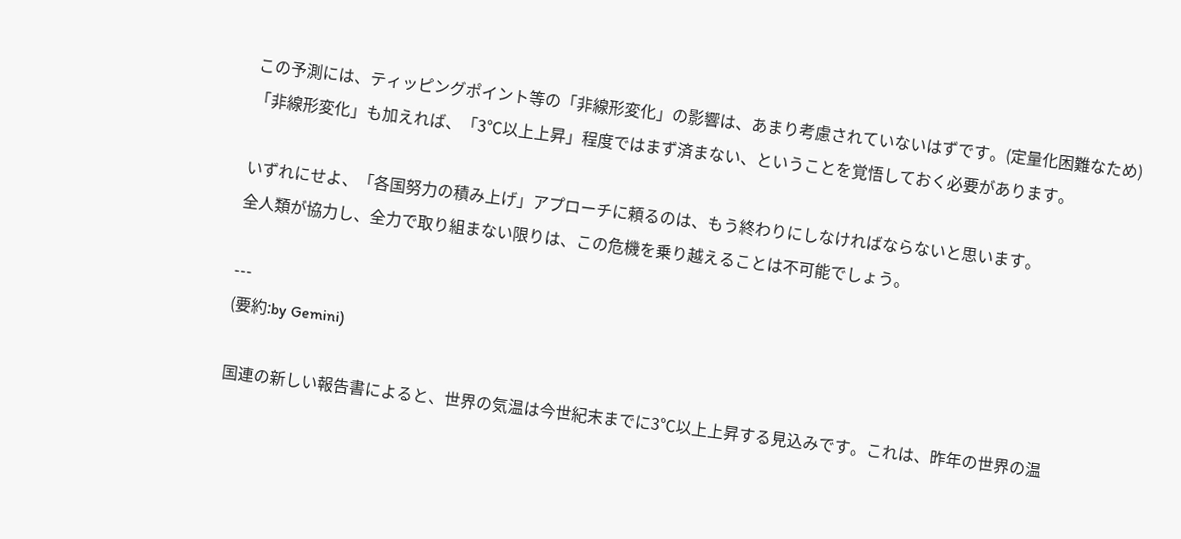この予測には、ティッピングポイント等の「非線形変化」の影響は、あまり考慮されていないはずです。(定量化困難なため)
「非線形変化」も加えれば、「3℃以上上昇」程度ではまず済まない、ということを覚悟しておく必要があります。

いずれにせよ、「各国努力の積み上げ」アプローチに頼るのは、もう終わりにしなければならないと思います。
全人類が協力し、全力で取り組まない限りは、この危機を乗り越えることは不可能でしょう。

---
(要約:by Gemini)

国連の新しい報告書によると、世界の気温は今世紀末までに3℃以上上昇する見込みです。これは、昨年の世界の温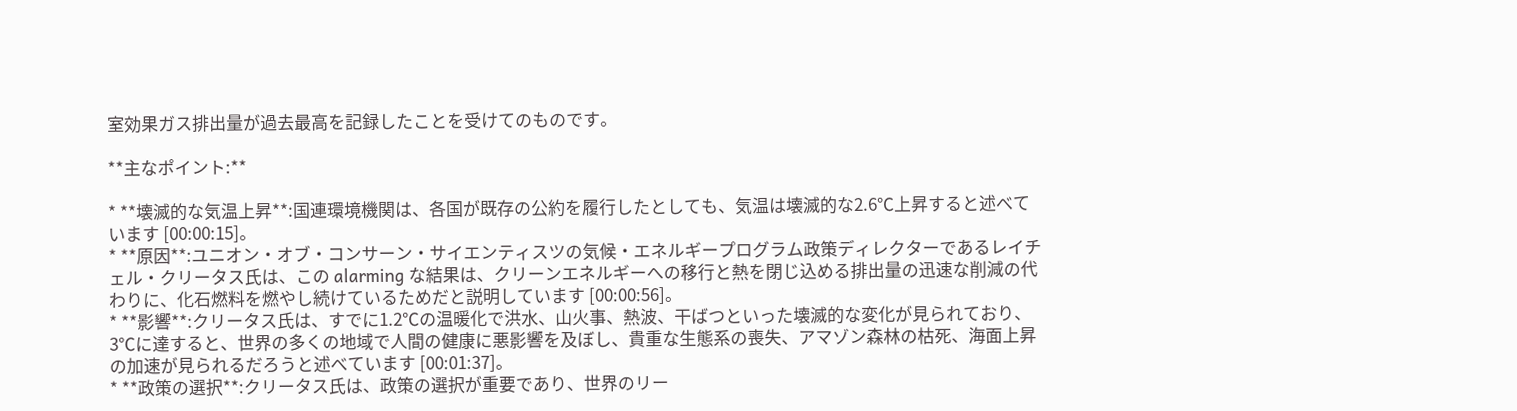室効果ガス排出量が過去最高を記録したことを受けてのものです。

**主なポイント:**

* **壊滅的な気温上昇**:国連環境機関は、各国が既存の公約を履行したとしても、気温は壊滅的な2.6℃上昇すると述べています [00:00:15]。
* **原因**:ユニオン・オブ・コンサーン・サイエンティスツの気候・エネルギープログラム政策ディレクターであるレイチェル・クリータス氏は、この alarming な結果は、クリーンエネルギーへの移行と熱を閉じ込める排出量の迅速な削減の代わりに、化石燃料を燃やし続けているためだと説明しています [00:00:56]。
* **影響**:クリータス氏は、すでに1.2℃の温暖化で洪水、山火事、熱波、干ばつといった壊滅的な変化が見られており、3℃に達すると、世界の多くの地域で人間の健康に悪影響を及ぼし、貴重な生態系の喪失、アマゾン森林の枯死、海面上昇の加速が見られるだろうと述べています [00:01:37]。
* **政策の選択**:クリータス氏は、政策の選択が重要であり、世界のリー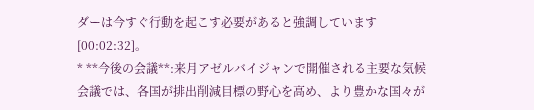ダーは今すぐ行動を起こす必要があると強調しています [00:02:32]。
* **今後の会議**:来月アゼルバイジャンで開催される主要な気候会議では、各国が排出削減目標の野心を高め、より豊かな国々が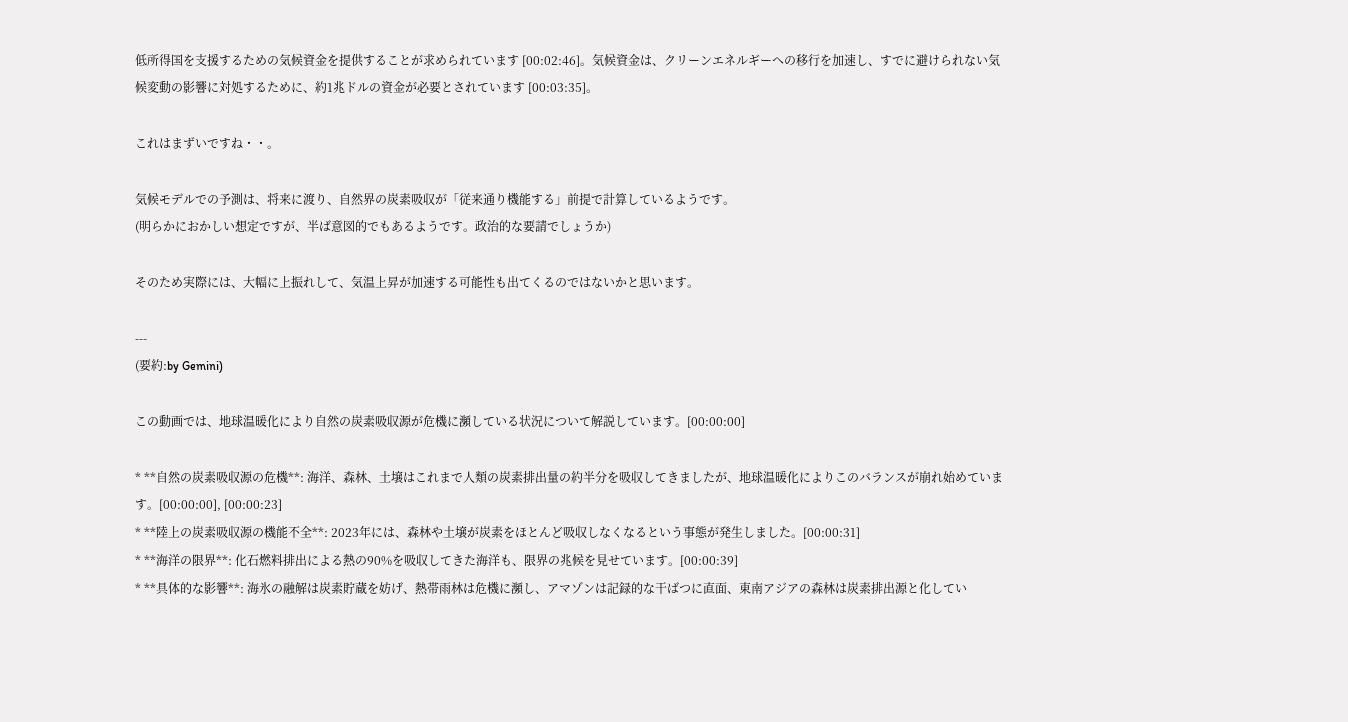低所得国を支援するための気候資金を提供することが求められています [00:02:46]。気候資金は、クリーンエネルギーへの移行を加速し、すでに避けられない気候変動の影響に対処するために、約1兆ドルの資金が必要とされています [00:03:35]。

これはまずいですね・・。

気候モデルでの予測は、将来に渡り、自然界の炭素吸収が「従来通り機能する」前提で計算しているようです。
(明らかにおかしい想定ですが、半ば意図的でもあるようです。政治的な要請でしょうか)

そのため実際には、大幅に上振れして、気温上昇が加速する可能性も出てくるのではないかと思います。

---
(要約:by Gemini)

この動画では、地球温暖化により自然の炭素吸収源が危機に瀕している状況について解説しています。[00:00:00]

* **自然の炭素吸収源の危機**: 海洋、森林、土壌はこれまで人類の炭素排出量の約半分を吸収してきましたが、地球温暖化によりこのバランスが崩れ始めています。[00:00:00], [00:00:23]
* **陸上の炭素吸収源の機能不全**: 2023年には、森林や土壌が炭素をほとんど吸収しなくなるという事態が発生しました。[00:00:31]
* **海洋の限界**: 化石燃料排出による熱の90%を吸収してきた海洋も、限界の兆候を見せています。[00:00:39]
* **具体的な影響**: 海氷の融解は炭素貯蔵を妨げ、熱帯雨林は危機に瀕し、アマゾンは記録的な干ばつに直面、東南アジアの森林は炭素排出源と化してい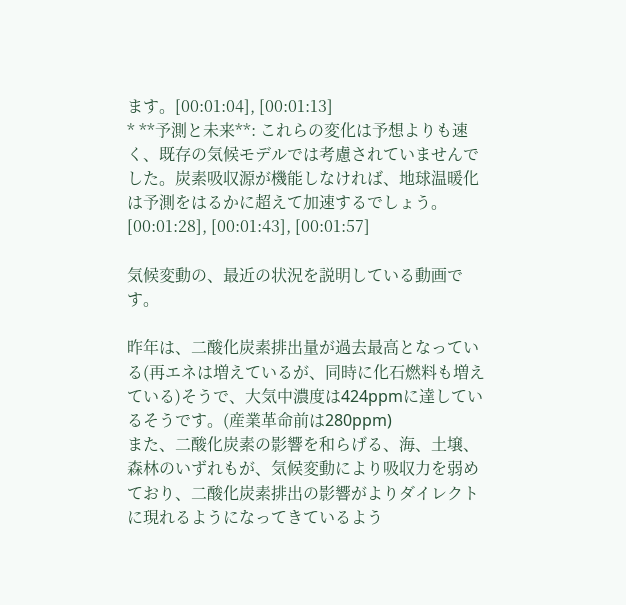ます。[00:01:04], [00:01:13]
* **予測と未来**: これらの変化は予想よりも速く、既存の気候モデルでは考慮されていませんでした。炭素吸収源が機能しなければ、地球温暖化は予測をはるかに超えて加速するでしょう。[00:01:28], [00:01:43], [00:01:57]

気候変動の、最近の状況を説明している動画です。

昨年は、二酸化炭素排出量が過去最高となっている(再エネは増えているが、同時に化石燃料も増えている)そうで、大気中濃度は424ppmに達しているそうです。(産業革命前は280ppm)
また、二酸化炭素の影響を和らげる、海、土壌、森林のいずれもが、気候変動により吸収力を弱めており、二酸化炭素排出の影響がよりダイレクトに現れるようになってきているよう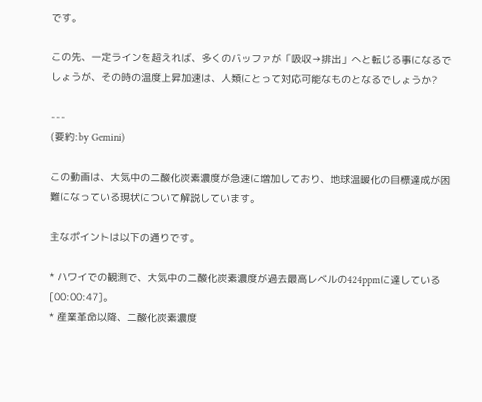です。

この先、一定ラインを超えれば、多くのバッファが「吸収→排出」へと転じる事になるでしょうが、その時の温度上昇加速は、人類にとって対応可能なものとなるでしょうか?

---
(要約:by Gemini)

この動画は、大気中の二酸化炭素濃度が急速に増加しており、地球温暖化の目標達成が困難になっている現状について解説しています。

主なポイントは以下の通りです。

* ハワイでの観測で、大気中の二酸化炭素濃度が過去最高レベルの424ppmに達している [00:00:47]。
* 産業革命以降、二酸化炭素濃度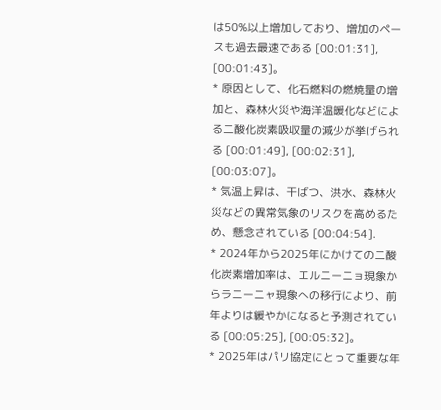は50%以上増加しており、増加のペースも過去最速である [00:01:31], [00:01:43]。
* 原因として、化石燃料の燃焼量の増加と、森林火災や海洋温暖化などによる二酸化炭素吸収量の減少が挙げられる [00:01:49], [00:02:31], [00:03:07]。
* 気温上昇は、干ばつ、洪水、森林火災などの異常気象のリスクを高めるため、懸念されている [00:04:54].
* 2024年から2025年にかけての二酸化炭素増加率は、エルニーニョ現象からラニーニャ現象への移行により、前年よりは緩やかになると予測されている [00:05:25], [00:05:32]。
* 2025年はパリ協定にとって重要な年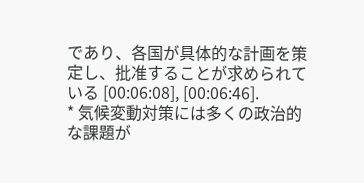であり、各国が具体的な計画を策定し、批准することが求められている [00:06:08], [00:06:46].
* 気候変動対策には多くの政治的な課題が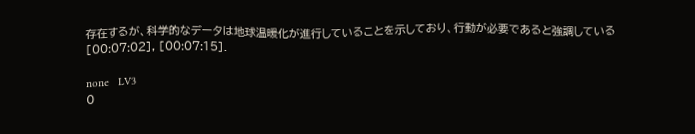存在するが、科学的なデータは地球温暖化が進行していることを示しており、行動が必要であると強調している [00:07:02], [00:07:15].

none   LV3
0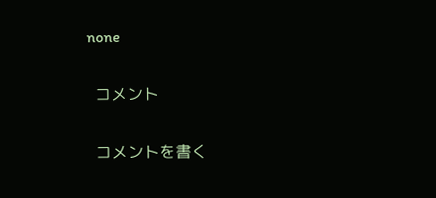none

  コメント

  コメントを書く